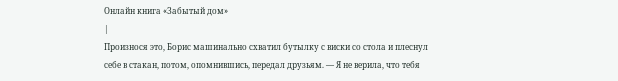Онлайн книга «Забытый дом»
|
Произнося это, Борис машинально схватил бутылку с виски со стола и плеснул себе в стакан, потом, опомнившись, передал друзьям. — Я не верила, что тебя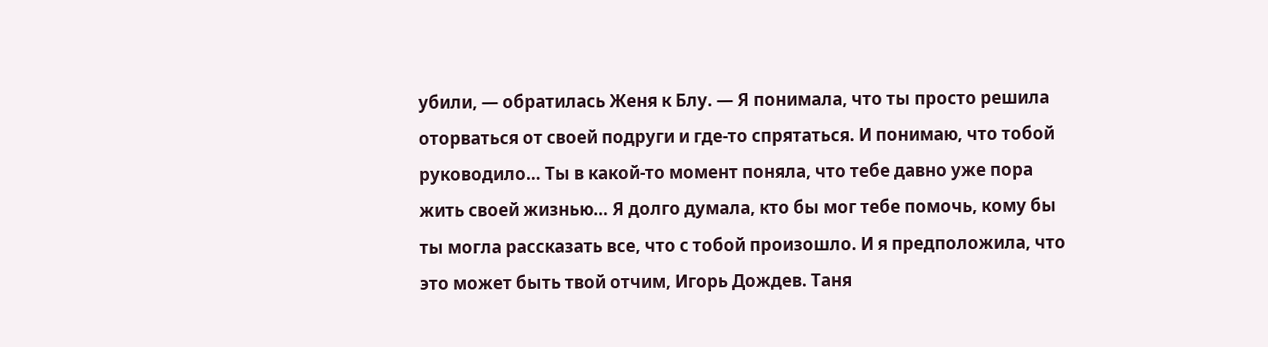убили, — обратилась Женя к Блу. — Я понимала, что ты просто решила оторваться от своей подруги и где-то спрятаться. И понимаю, что тобой руководило… Ты в какой-то момент поняла, что тебе давно уже пора жить своей жизнью… Я долго думала, кто бы мог тебе помочь, кому бы ты могла рассказать все, что с тобой произошло. И я предположила, что это может быть твой отчим, Игорь Дождев. Таня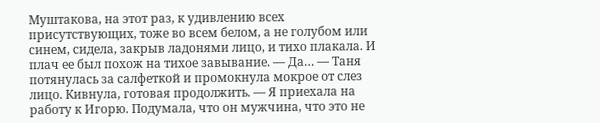Муштакова, на этот раз, к удивлению всех присутствующих, тоже во всем белом, а не голубом или синем, сидела, закрыв ладонями лицо, и тихо плакала. И плач ее был похож на тихое завывание. — Да… — Таня потянулась за салфеткой и промокнула мокрое от слез лицо. Кивнула, готовая продолжить. — Я приехала на работу к Игорю. Подумала, что он мужчина, что это не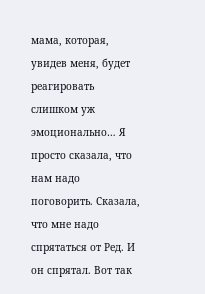мама, которая, увидев меня, будет реагировать слишком уж эмоционально… Я просто сказала, что нам надо поговорить. Сказала, что мне надо спрятаться от Ред. И он спрятал. Вот так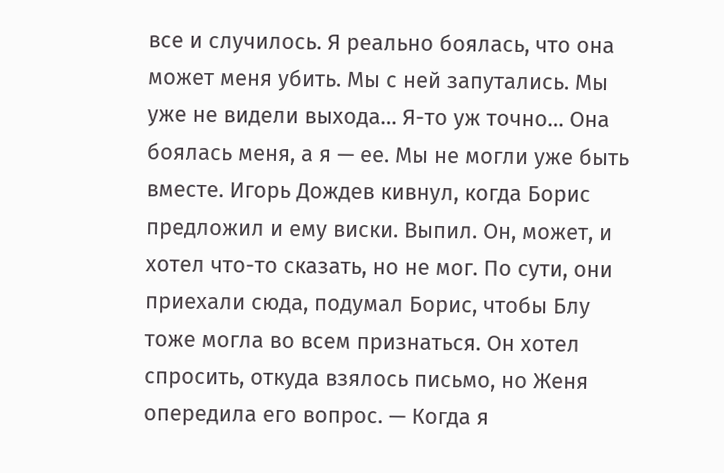все и случилось. Я реально боялась, что она может меня убить. Мы с ней запутались. Мы уже не видели выхода… Я-то уж точно… Она боялась меня, а я — ее. Мы не могли уже быть вместе. Игорь Дождев кивнул, когда Борис предложил и ему виски. Выпил. Он, может, и хотел что-то сказать, но не мог. По сути, они приехали сюда, подумал Борис, чтобы Блу тоже могла во всем признаться. Он хотел спросить, откуда взялось письмо, но Женя опередила его вопрос. — Когда я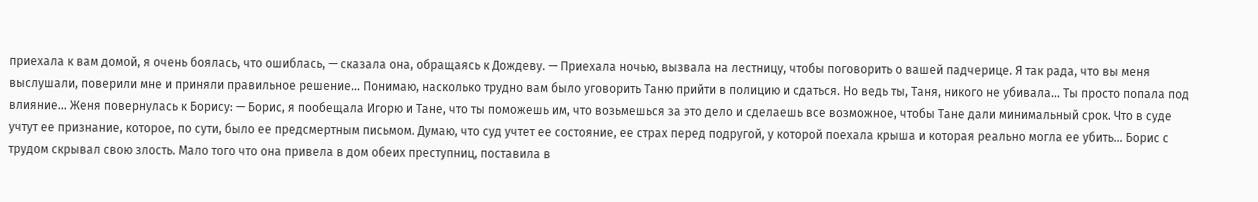приехала к вам домой, я очень боялась, что ошиблась, — сказала она, обращаясь к Дождеву. — Приехала ночью, вызвала на лестницу, чтобы поговорить о вашей падчерице. Я так рада, что вы меня выслушали, поверили мне и приняли правильное решение… Понимаю, насколько трудно вам было уговорить Таню прийти в полицию и сдаться. Но ведь ты, Таня, никого не убивала… Ты просто попала под влияние… Женя повернулась к Борису: — Борис, я пообещала Игорю и Тане, что ты поможешь им, что возьмешься за это дело и сделаешь все возможное, чтобы Тане дали минимальный срок. Что в суде учтут ее признание, которое, по сути, было ее предсмертным письмом. Думаю, что суд учтет ее состояние, ее страх перед подругой, у которой поехала крыша и которая реально могла ее убить… Борис с трудом скрывал свою злость. Мало того что она привела в дом обеих преступниц, поставила в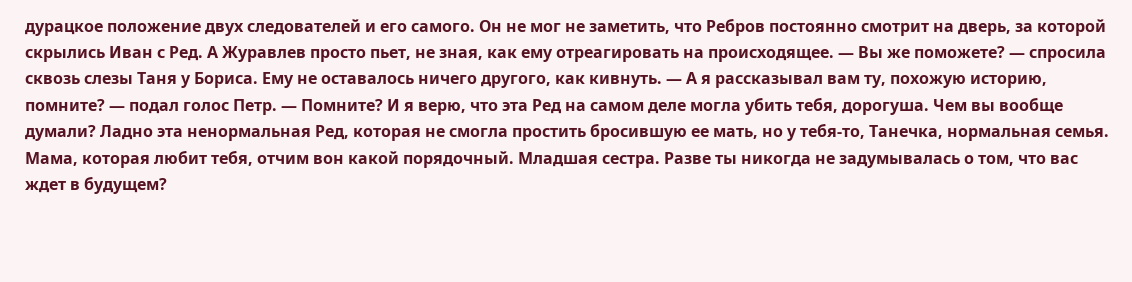дурацкое положение двух следователей и его самого. Он не мог не заметить, что Ребров постоянно смотрит на дверь, за которой скрылись Иван с Ред. А Журавлев просто пьет, не зная, как ему отреагировать на происходящее. — Вы же поможете? — спросила сквозь слезы Таня у Бориса. Ему не оставалось ничего другого, как кивнуть. — А я рассказывал вам ту, похожую историю, помните? — подал голос Петр. — Помните? И я верю, что эта Ред на самом деле могла убить тебя, дорогуша. Чем вы вообще думали? Ладно эта ненормальная Ред, которая не смогла простить бросившую ее мать, но у тебя-то, Танечка, нормальная семья. Мама, которая любит тебя, отчим вон какой порядочный. Младшая сестра. Разве ты никогда не задумывалась о том, что вас ждет в будущем?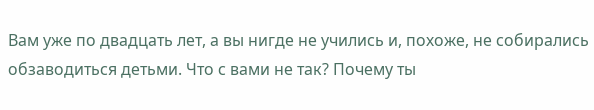Вам уже по двадцать лет, а вы нигде не учились и, похоже, не собирались обзаводиться детьми. Что с вами не так? Почему ты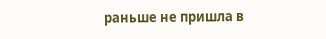раньше не пришла в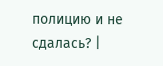полицию и не сдалась? |